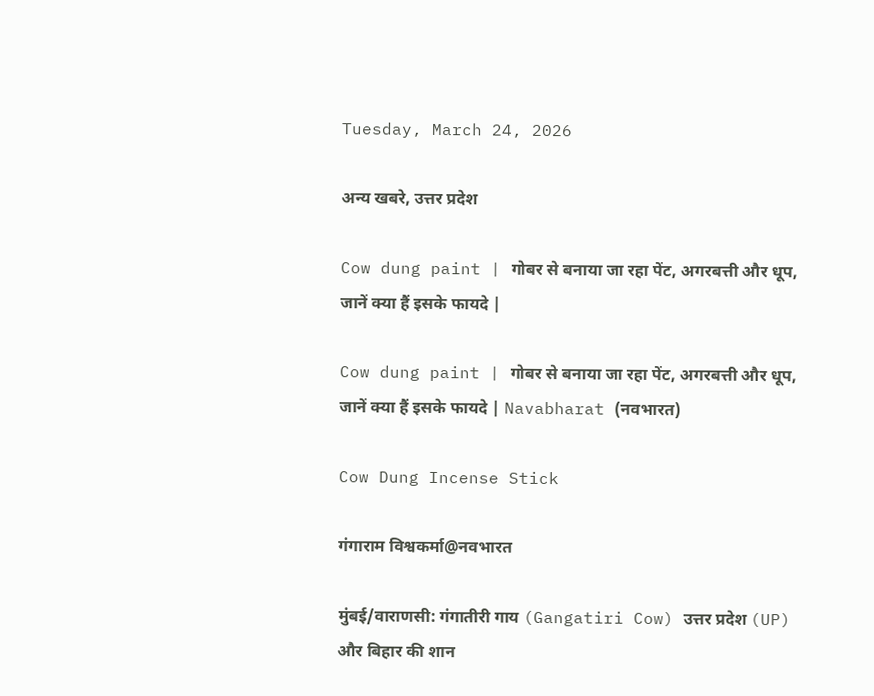Tuesday, March 24, 2026

अन्य खबरे, उत्तर प्रदेश

Cow dung paint | गोबर से बनाया जा रहा पेंट, अगरबत्ती और धूप, जानें क्या हैं इसके फायदे |

Cow dung paint | गोबर से बनाया जा रहा पेंट, अगरबत्ती और धूप, जानें क्या हैं इसके फायदे | Navabharat (नवभारत)

Cow Dung Incense Stick

गंगाराम विश्वकर्मा@नवभारत

मुंबई/वाराणसी: गंगातीरी गाय (Gangatiri Cow) उत्तर प्रदेश (UP) और बिहार की शान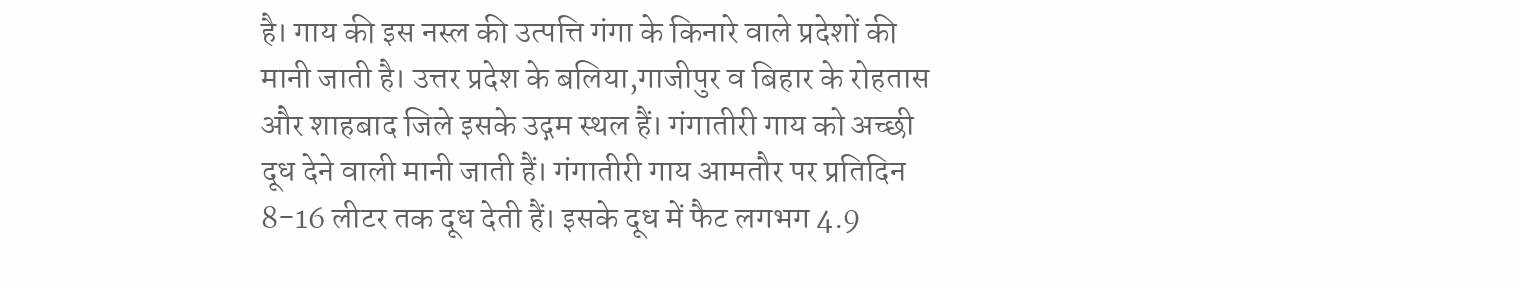है। गाय की इस नस्ल की उत्पत्ति गंगा के किनारे वाले प्रदेशों की मानी जाती है। उत्तर प्रदेश के बलिया,गाजीपुर व बिहार के रोहतास और शाहबाद जिले इसके उद्गम स्थल हैं। गंगातीरी गाय को अच्छी दूध देने वाली मानी जाती हैं। गंगातीरी गाय आमतौर पर प्रतिदिन 8-16 लीटर तक दूध देती हैं। इसके दूध में फैट लगभग 4.9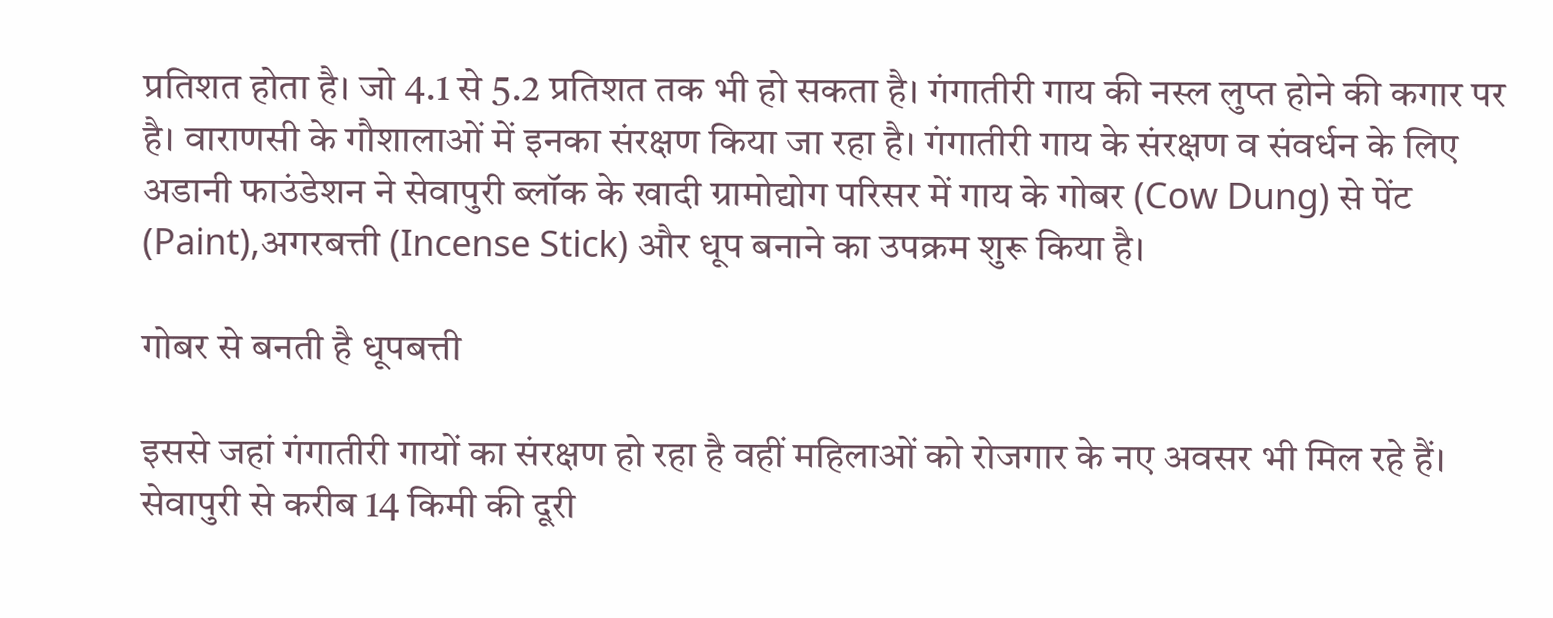प्रतिशत होता है। जो 4.1 से 5.2 प्रतिशत तक भी हो सकता है। गंगातीरी गाय की नस्ल लुप्त होने की कगार पर है। वाराणसी के गौशालाओं में इनका संरक्षण किया जा रहा है। गंगातीरी गाय के संरक्षण व संवर्धन के लिए अडानी फाउंडेशन ने सेवापुरी ब्लॉक के खादी ग्रामोद्योग परिसर में गाय के गोबर (Cow Dung) से पेंट (Paint),अगरबत्ती (Incense Stick) और धूप बनाने का उपक्रम शुरू किया है।

गोबर से बनती है धूपबत्ती

इससे जहां गंगातीरी गायों का संरक्षण हो रहा है वहीं महिलाओं को रोजगार के नए अवसर भी मिल रहे हैं। सेवापुरी से करीब 14 किमी की दूरी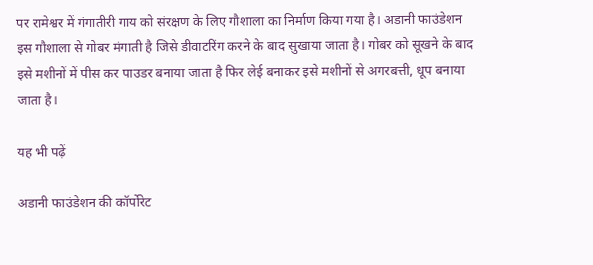पर रामेश्वर में गंगातीरी गाय को संरक्षण के लिए गौशाला का निर्माण किया गया है। अडानी फाउंडेशन इस गौशाला से गोबर मंगाती है जिसे डीवाटरिंग करने के बाद सुखाया जाता है। गोबर को सूखने के बाद इसे मशीनों में पीस कर पाउडर बनाया जाता है फिर लेई बनाकर इसे मशीनों से अगरबत्ती, धूप बनाया जाता है।

यह भी पढ़ें

अडानी फाउंडेशन की कॉर्पोरेट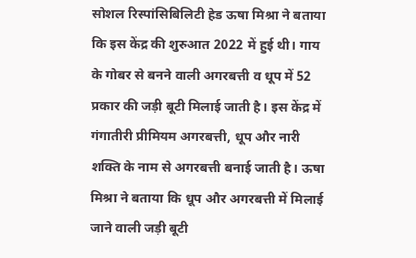सोशल रिस्पांसिबिलिटी हेड ऊषा मिश्रा ने बताया कि इस केंद्र की शुरुआत 2022 में हुई थी। गाय के गोबर से बनने वाली अगरबत्ती व धूप में 52 प्रकार की जड़ी बूटी मिलाई जाती है। इस केंद्र में गंगातीरी प्रीमियम अगरबत्ती, धूप और नारी शक्ति के नाम से अगरबत्ती बनाई जाती है। ऊषा मिश्रा ने बताया कि धूप और अगरबत्ती में मिलाई जाने वाली जड़ी बूटी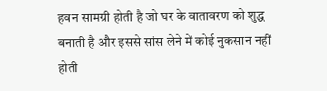हवन सामग्री होती है जो घर के वातावरण को शुद्ध बनाती है और इससे सांस लेने में कोई नुकसान नहीं होती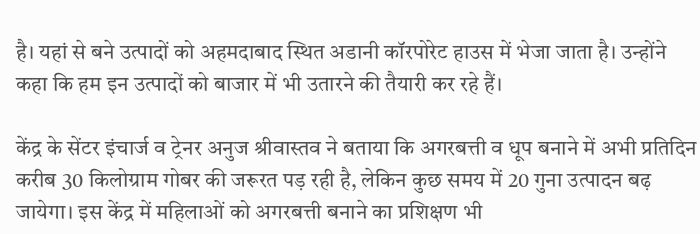है। यहां से बने उत्पादों को अहमदाबाद स्थित अडानी कॉरपोरेट हाउस में भेजा जाता है। उन्होंने कहा कि हम इन उत्पादों को बाजार में भी उतारने की तैयारी कर रहे हैं।

केंद्र के सेंटर इंचार्ज व ट्रेनर अनुज श्रीवास्तव ने बताया कि अगरबत्ती व धूप बनाने में अभी प्रतिदिन करीब 30 किलोग्राम गोबर की जरूरत पड़ रही है, लेकिन कुछ समय में 20 गुना उत्पादन बढ़ जायेगा। इस केंद्र में महिलाओं को अगरबत्ती बनाने का प्रशिक्षण भी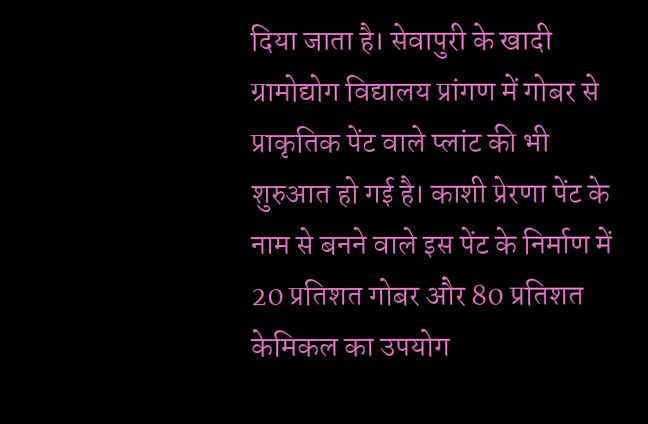दिया जाता है। सेवापुरी के खादी ग्रामोद्योग विद्यालय प्रांगण में गोबर से प्राकृतिक पेंट वाले प्लांट की भी शुरुआत हो गई है। काशी प्रेरणा पेंट के नाम से बनने वाले इस पेंट के निर्माण में 20 प्रतिशत गोबर और 80 प्रतिशत केमिकल का उपयोग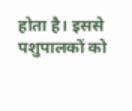होता है। इससे पशुपालकों को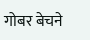गोबर बेचने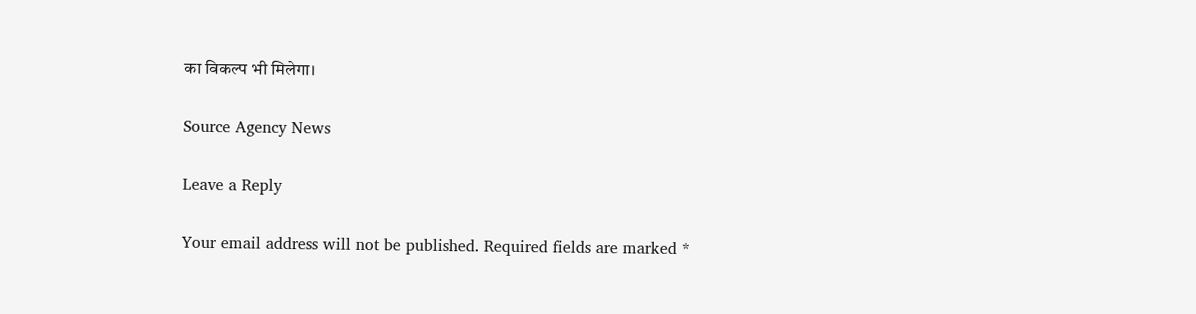का विकल्प भी मिलेगा।

Source Agency News

Leave a Reply

Your email address will not be published. Required fields are marked *